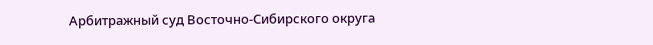Арбитражный суд Восточно-Сибирского округа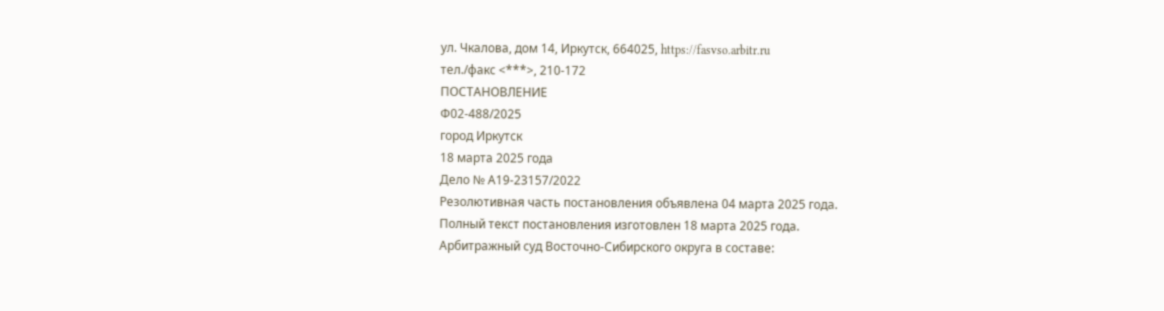ул. Чкалова, дом 14, Иркутск, 664025, https://fasvso.arbitr.ru
тел./факс <***>, 210-172
ПОСТАНОВЛЕНИЕ
Ф02-488/2025
город Иркутск
18 марта 2025 года
Дело № А19-23157/2022
Резолютивная часть постановления объявлена 04 марта 2025 года.
Полный текст постановления изготовлен 18 марта 2025 года.
Арбитражный суд Восточно-Сибирского округа в составе: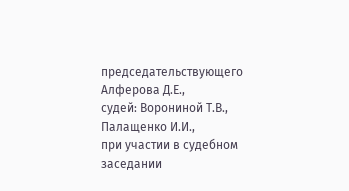председательствующего Алферова Д.Е.,
судей: Ворониной Т.В., Палащенко И.И.,
при участии в судебном заседании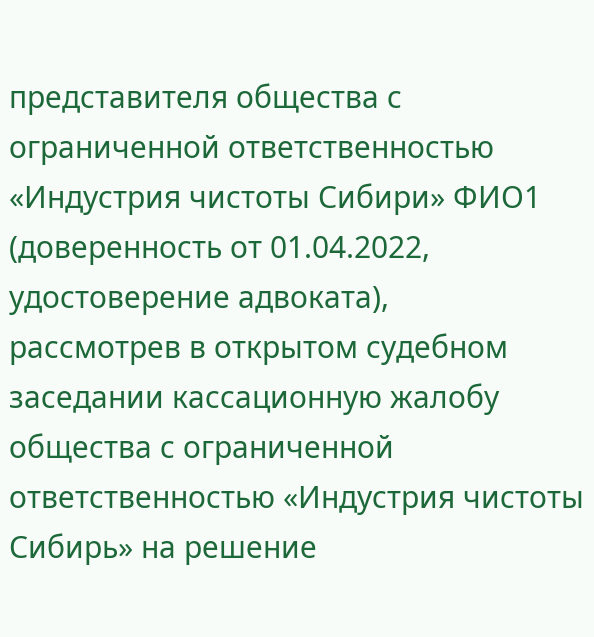представителя общества с ограниченной ответственностью «Индустрия чистоты Сибири» ФИО1 (доверенность от 01.04.2022, удостоверение адвоката),
рассмотрев в открытом судебном заседании кассационную жалобу общества с ограниченной ответственностью «Индустрия чистоты Сибирь» на решение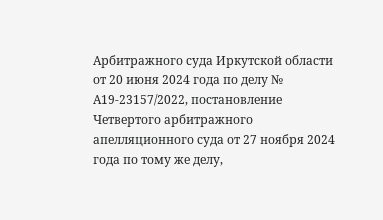Арбитражного суда Иркутской области от 20 июня 2024 года по делу № А19-23157/2022, постановление Четвертого арбитражного апелляционного суда от 27 ноября 2024 года по тому же делу,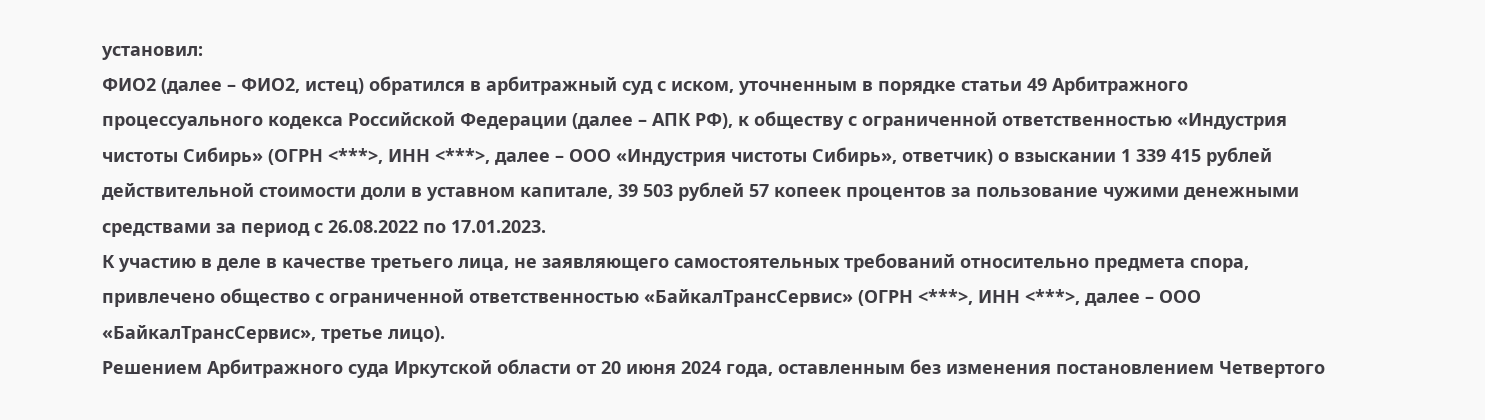установил:
ФИО2 (далее – ФИО2, истец) обратился в арбитражный суд с иском, уточненным в порядке статьи 49 Арбитражного процессуального кодекса Российской Федерации (далее – АПК РФ), к обществу с ограниченной ответственностью «Индустрия чистоты Сибирь» (ОГРН <***>, ИНН <***>, далее – ООО «Индустрия чистоты Сибирь», ответчик) о взыскании 1 339 415 рублей действительной стоимости доли в уставном капитале, 39 503 рублей 57 копеек процентов за пользование чужими денежными средствами за период с 26.08.2022 по 17.01.2023.
К участию в деле в качестве третьего лица, не заявляющего самостоятельных требований относительно предмета спора, привлечено общество с ограниченной ответственностью «БайкалТрансСервис» (ОГРН <***>, ИНН <***>, далее – ООО «БайкалТрансСервис», третье лицо).
Решением Арбитражного суда Иркутской области от 20 июня 2024 года, оставленным без изменения постановлением Четвертого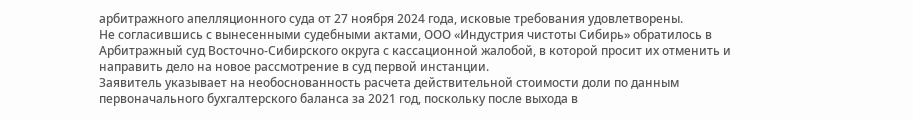арбитражного апелляционного суда от 27 ноября 2024 года, исковые требования удовлетворены.
Не согласившись с вынесенными судебными актами, ООО «Индустрия чистоты Сибирь» обратилось в Арбитражный суд Восточно-Сибирского округа с кассационной жалобой, в которой просит их отменить и направить дело на новое рассмотрение в суд первой инстанции.
Заявитель указывает на необоснованность расчета действительной стоимости доли по данным первоначального бухгалтерского баланса за 2021 год, поскольку после выхода в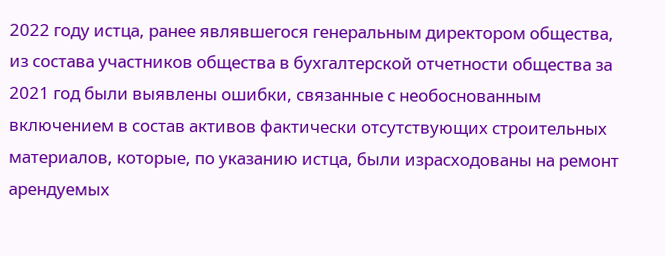2022 году истца, ранее являвшегося генеральным директором общества, из состава участников общества в бухгалтерской отчетности общества за 2021 год были выявлены ошибки, связанные с необоснованным включением в состав активов фактически отсутствующих строительных материалов, которые, по указанию истца, были израсходованы на ремонт арендуемых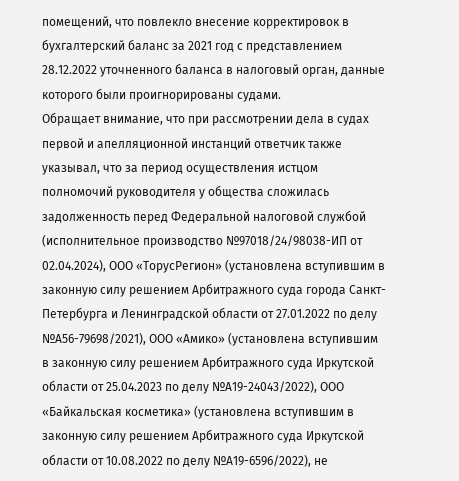помещений, что повлекло внесение корректировок в бухгалтерский баланс за 2021 год с представлением 28.12.2022 уточненного баланса в налоговый орган, данные которого были проигнорированы судами.
Обращает внимание, что при рассмотрении дела в судах первой и апелляционной инстанций ответчик также указывал, что за период осуществления истцом полномочий руководителя у общества сложилась задолженность перед Федеральной налоговой службой (исполнительное производство №97018/24/98038-ИП от 02.04.2024), ООО «ТорусРегион» (установлена вступившим в законную силу решением Арбитражного суда города Санкт-Петербурга и Ленинградской области от 27.01.2022 по делу №А56-79698/2021), ООО «Амико» (установлена вступившим в законную силу решением Арбитражного суда Иркутской области от 25.04.2023 по делу №А19-24043/2022), ООО «Байкальская косметика» (установлена вступившим в законную силу решением Арбитражного суда Иркутской области от 10.08.2022 по делу №А19-6596/2022), не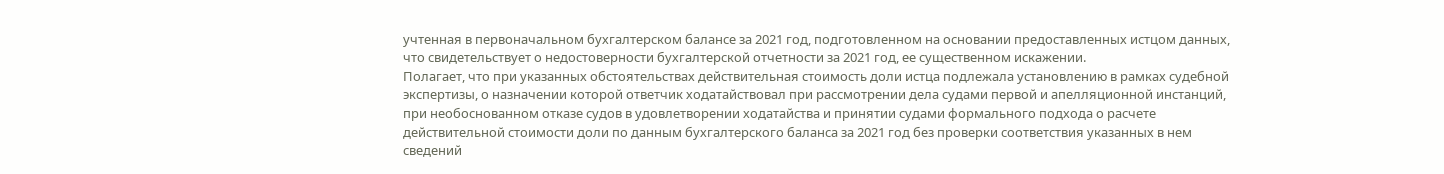учтенная в первоначальном бухгалтерском балансе за 2021 год, подготовленном на основании предоставленных истцом данных, что свидетельствует о недостоверности бухгалтерской отчетности за 2021 год, ее существенном искажении.
Полагает, что при указанных обстоятельствах действительная стоимость доли истца подлежала установлению в рамках судебной экспертизы, о назначении которой ответчик ходатайствовал при рассмотрении дела судами первой и апелляционной инстанций, при необоснованном отказе судов в удовлетворении ходатайства и принятии судами формального подхода о расчете действительной стоимости доли по данным бухгалтерского баланса за 2021 год без проверки соответствия указанных в нем сведений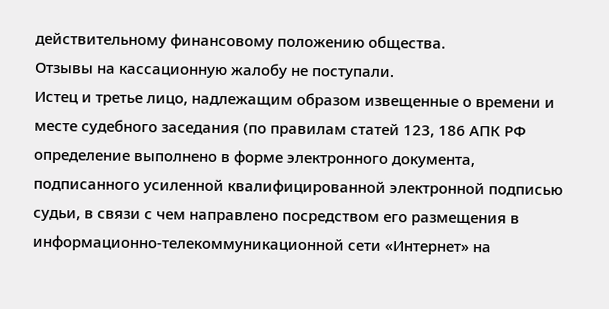действительному финансовому положению общества.
Отзывы на кассационную жалобу не поступали.
Истец и третье лицо, надлежащим образом извещенные о времени и месте судебного заседания (по правилам статей 123, 186 АПК РФ определение выполнено в форме электронного документа, подписанного усиленной квалифицированной электронной подписью судьи, в связи с чем направлено посредством его размещения в информационно-телекоммуникационной сети «Интернет» на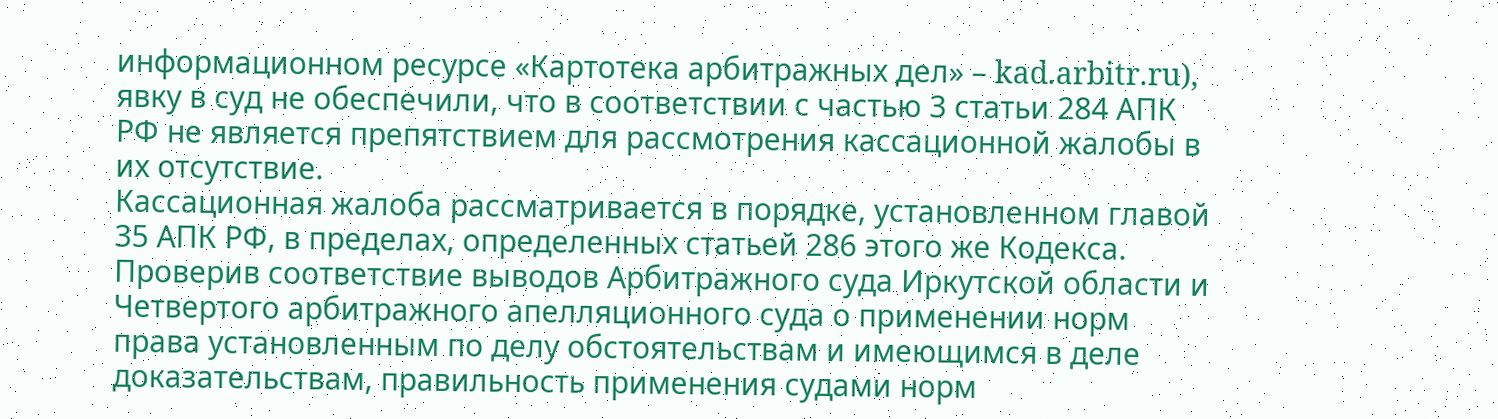информационном ресурсе «Картотека арбитражных дел» – kad.arbitr.ru), явку в суд не обеспечили, что в соответствии с частью 3 статьи 284 АПК РФ не является препятствием для рассмотрения кассационной жалобы в их отсутствие.
Кассационная жалоба рассматривается в порядке, установленном главой 35 АПК РФ, в пределах, определенных статьей 286 этого же Кодекса.
Проверив соответствие выводов Арбитражного суда Иркутской области и Четвертого арбитражного апелляционного суда о применении норм права установленным по делу обстоятельствам и имеющимся в деле доказательствам, правильность применения судами норм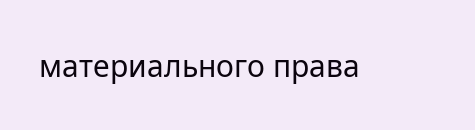материального права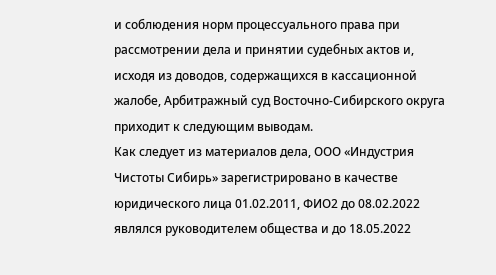и соблюдения норм процессуального права при рассмотрении дела и принятии судебных актов и, исходя из доводов, содержащихся в кассационной жалобе, Арбитражный суд Восточно-Сибирского округа приходит к следующим выводам.
Как следует из материалов дела, ООО «Индустрия Чистоты Сибирь» зарегистрировано в качестве юридического лица 01.02.2011, ФИО2 до 08.02.2022 являлся руководителем общества и до 18.05.2022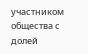участником общества с долей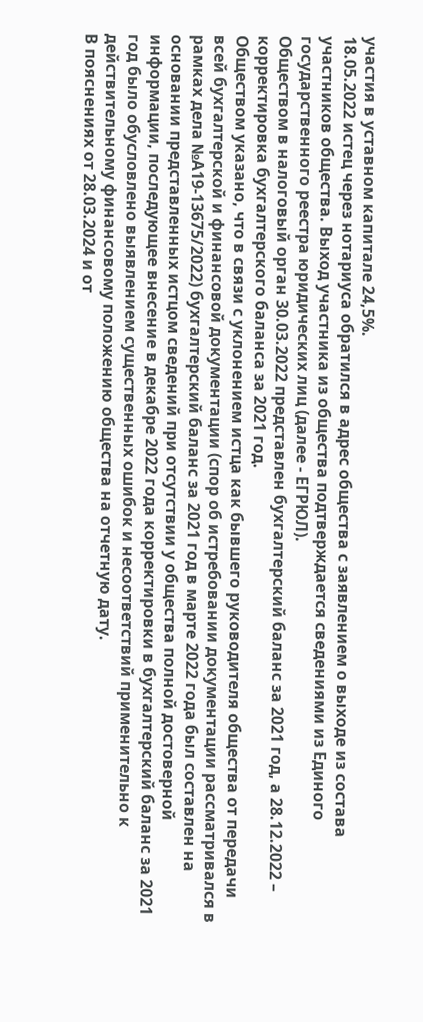участия в уставном капитале 24,5%.
18.05.2022 истец через нотариуса обратился в адрес общества с заявлением о выходе из состава участников общества. Выход участника из общества подтверждается сведениями из Единого государственного реестра юридических лиц (далее - ЕГРЮЛ).
Обществом в налоговый орган 30.03.2022 представлен бухгалтерский баланс за 2021 год, а 28.12.2022 – корректировка бухгалтерского баланса за 2021 год.
Обществом указано, что в связи с уклонением истца как бывшего руководителя общества от передачи всей бухгалтерской и финансовой документации (спор об истребовании документации рассматривался в рамках дела №А19-13675/2022) бухгалтерский баланс за 2021 год в марте 2022 года был составлен на основании представленных истцом сведений при отсутствии у общества полной достоверной информации, последующее внесение в декабре 2022 года корректировки в бухгалтерский баланс за 2021 год было обусловлено выявлением существенных ошибок и несоответствий применительно к действительному финансовому положению общества на отчетную дату.
В пояснениях от 28.03.2024 и от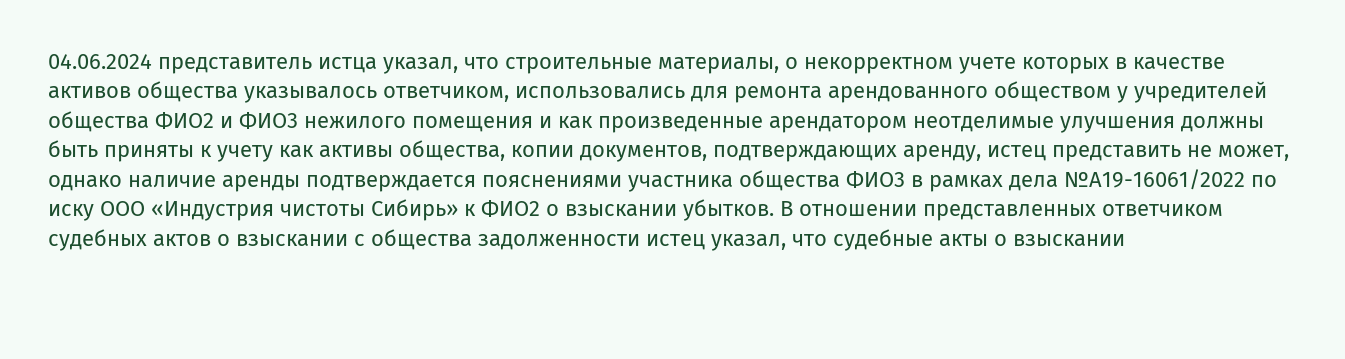04.06.2024 представитель истца указал, что строительные материалы, о некорректном учете которых в качестве активов общества указывалось ответчиком, использовались для ремонта арендованного обществом у учредителей общества ФИО2 и ФИО3 нежилого помещения и как произведенные арендатором неотделимые улучшения должны быть приняты к учету как активы общества, копии документов, подтверждающих аренду, истец представить не может, однако наличие аренды подтверждается пояснениями участника общества ФИО3 в рамках дела №А19-16061/2022 по иску ООО «Индустрия чистоты Сибирь» к ФИО2 о взыскании убытков. В отношении представленных ответчиком судебных актов о взыскании с общества задолженности истец указал, что судебные акты о взыскании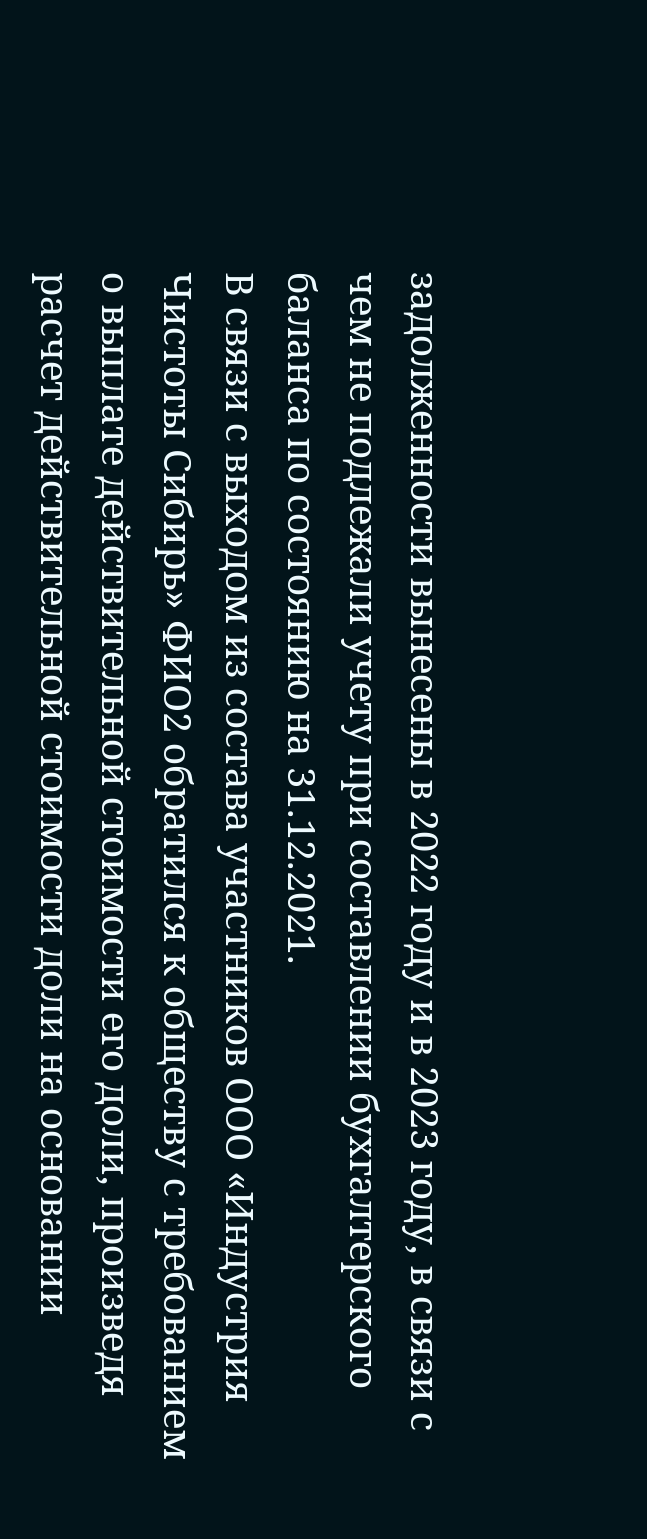задолженности вынесены в 2022 году и в 2023 году, в связи с чем не подлежали учету при составлении бухгалтерского баланса по состоянию на 31.12.2021.
В связи с выходом из состава участников ООО «Индустрия Чистоты Сибирь» ФИО2 обратился к обществу с требованием о выплате действительной стоимости его доли, произведя расчет действительной стоимости доли на основании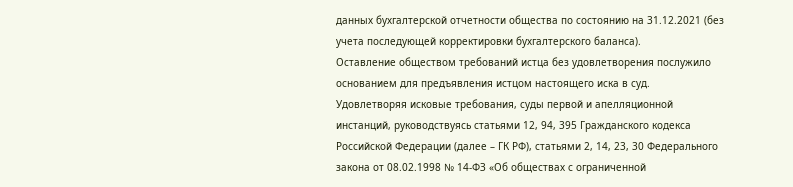данных бухгалтерской отчетности общества по состоянию на 31.12.2021 (без учета последующей корректировки бухгалтерского баланса).
Оставление обществом требований истца без удовлетворения послужило основанием для предъявления истцом настоящего иска в суд.
Удовлетворяя исковые требования, суды первой и апелляционной инстанций, руководствуясь статьями 12, 94, 395 Гражданского кодекса Российской Федерации (далее – ГК РФ), статьями 2, 14, 23, 30 Федерального закона от 08.02.1998 № 14-ФЗ «Об обществах с ограниченной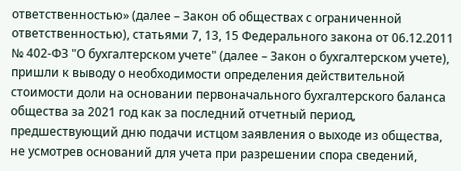ответственностью» (далее – Закон об обществах с ограниченной ответственностью), статьями 7, 13, 15 Федерального закона от 06.12.2011 № 402-ФЗ "О бухгалтерском учете" (далее – Закон о бухгалтерском учете), пришли к выводу о необходимости определения действительной стоимости доли на основании первоначального бухгалтерского баланса общества за 2021 год как за последний отчетный период, предшествующий дню подачи истцом заявления о выходе из общества, не усмотрев оснований для учета при разрешении спора сведений,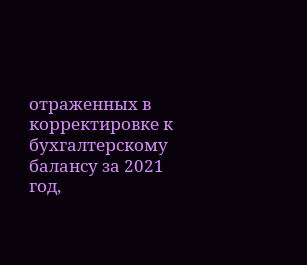отраженных в корректировке к бухгалтерскому балансу за 2021 год,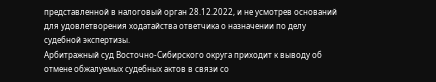представленной в налоговый орган 28.12.2022, и не усмотрев оснований для удовлетворения ходатайства ответчика о назначении по делу судебной экспертизы.
Арбитражный суд Восточно-Сибирского округа приходит к выводу об отмене обжалуемых судебных актов в связи со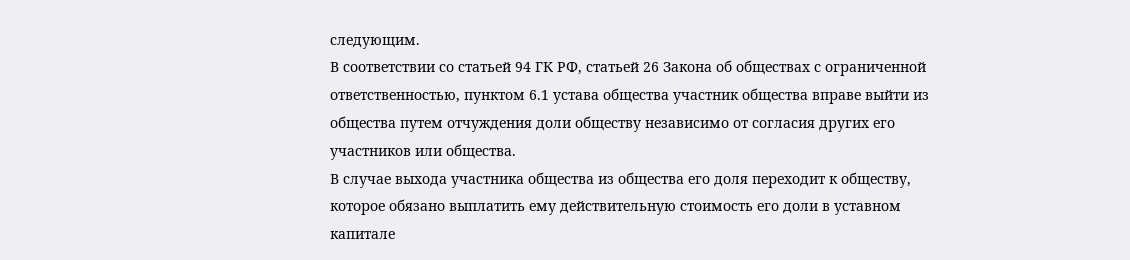следующим.
В соответствии со статьей 94 ГК РФ, статьей 26 Закона об обществах с ограниченной ответственностью, пунктом 6.1 устава общества участник общества вправе выйти из общества путем отчуждения доли обществу независимо от согласия других его участников или общества.
В случае выхода участника общества из общества его доля переходит к обществу, которое обязано выплатить ему действительную стоимость его доли в уставном капитале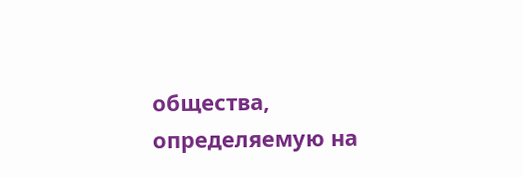общества, определяемую на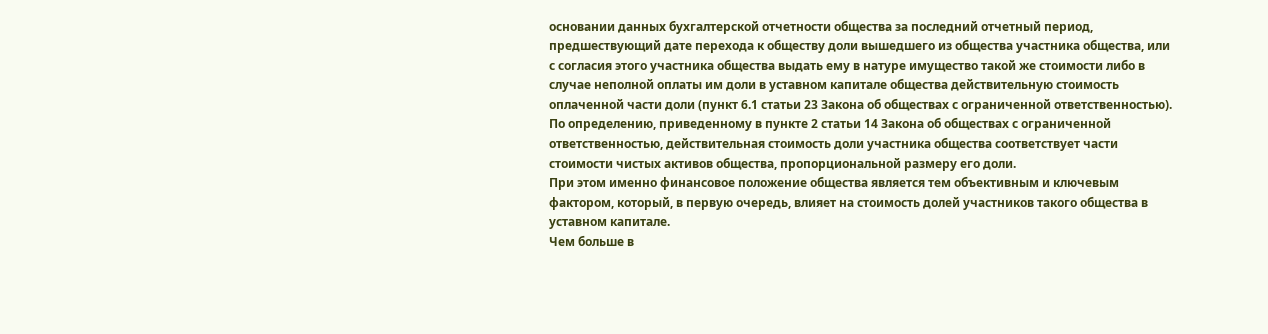основании данных бухгалтерской отчетности общества за последний отчетный период, предшествующий дате перехода к обществу доли вышедшего из общества участника общества, или с согласия этого участника общества выдать ему в натуре имущество такой же стоимости либо в случае неполной оплаты им доли в уставном капитале общества действительную стоимость оплаченной части доли (пункт 6.1 статьи 23 Закона об обществах с ограниченной ответственностью).
По определению, приведенному в пункте 2 статьи 14 Закона об обществах с ограниченной ответственностью, действительная стоимость доли участника общества соответствует части стоимости чистых активов общества, пропорциональной размеру его доли.
При этом именно финансовое положение общества является тем объективным и ключевым фактором, который, в первую очередь, влияет на стоимость долей участников такого общества в уставном капитале.
Чем больше в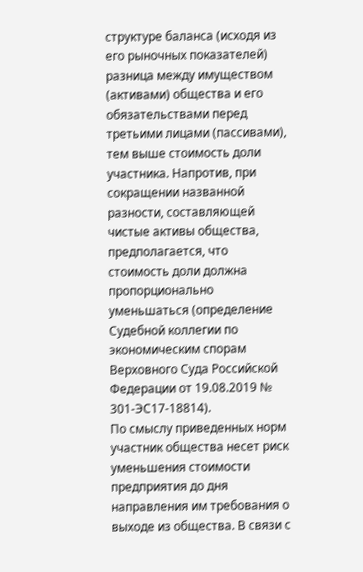структуре баланса (исходя из его рыночных показателей) разница между имуществом (активами) общества и его обязательствами перед третьими лицами (пассивами), тем выше стоимость доли участника. Напротив, при сокращении названной разности, составляющей чистые активы общества, предполагается, что стоимость доли должна пропорционально уменьшаться (определение Судебной коллегии по экономическим спорам Верховного Суда Российской Федерации от 19.08.2019 № 301-ЭС17-18814).
По смыслу приведенных норм участник общества несет риск уменьшения стоимости предприятия до дня направления им требования о выходе из общества. В связи с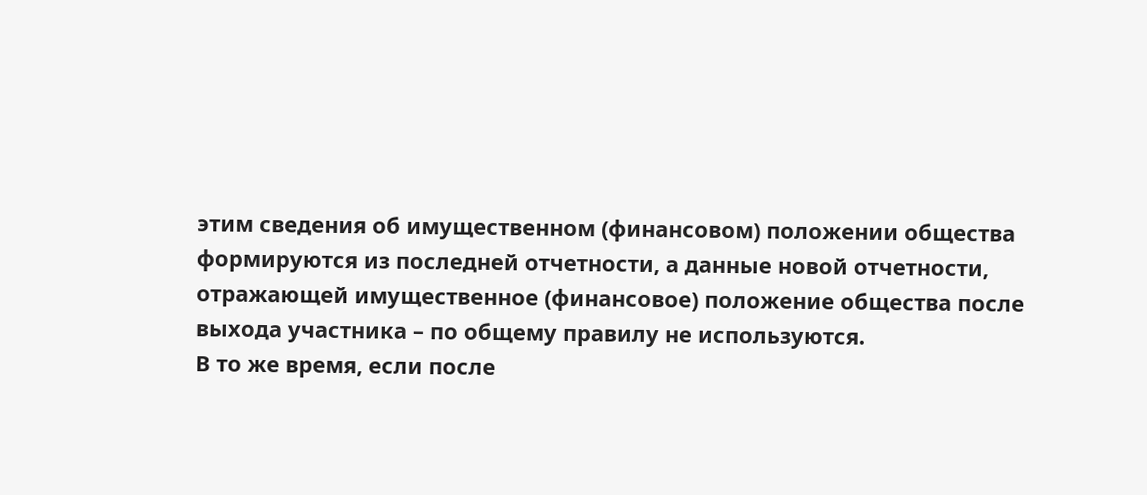этим сведения об имущественном (финансовом) положении общества формируются из последней отчетности, а данные новой отчетности, отражающей имущественное (финансовое) положение общества после выхода участника – по общему правилу не используются.
В то же время, если после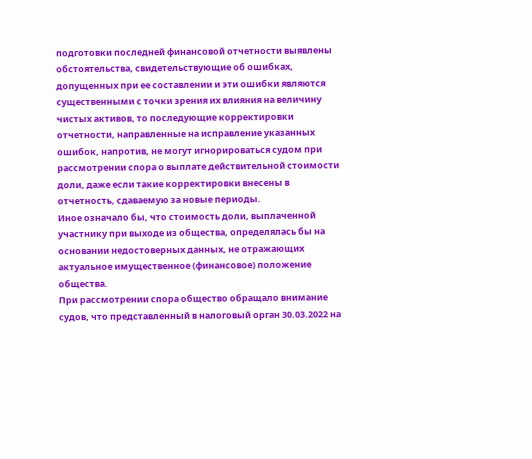подготовки последней финансовой отчетности выявлены обстоятельства, свидетельствующие об ошибках, допущенных при ее составлении и эти ошибки являются существенными с точки зрения их влияния на величину чистых активов, то последующие корректировки отчетности, направленные на исправление указанных ошибок, напротив, не могут игнорироваться судом при рассмотрении спора о выплате действительной стоимости доли, даже если такие корректировки внесены в отчетность, сдаваемую за новые периоды.
Иное означало бы, что стоимость доли, выплаченной участнику при выходе из общества, определялась бы на основании недостоверных данных, не отражающих актуальное имущественное (финансовое) положение общества.
При рассмотрении спора общество обращало внимание судов, что представленный в налоговый орган 30.03.2022 на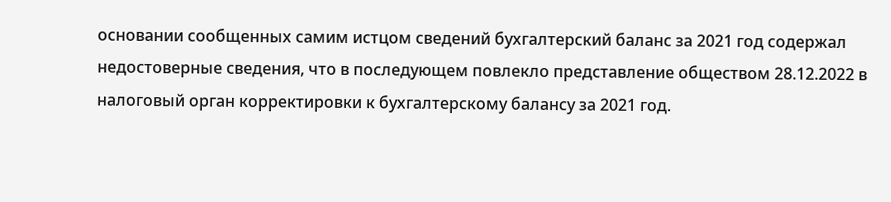основании сообщенных самим истцом сведений бухгалтерский баланс за 2021 год содержал недостоверные сведения, что в последующем повлекло представление обществом 28.12.2022 в налоговый орган корректировки к бухгалтерскому балансу за 2021 год.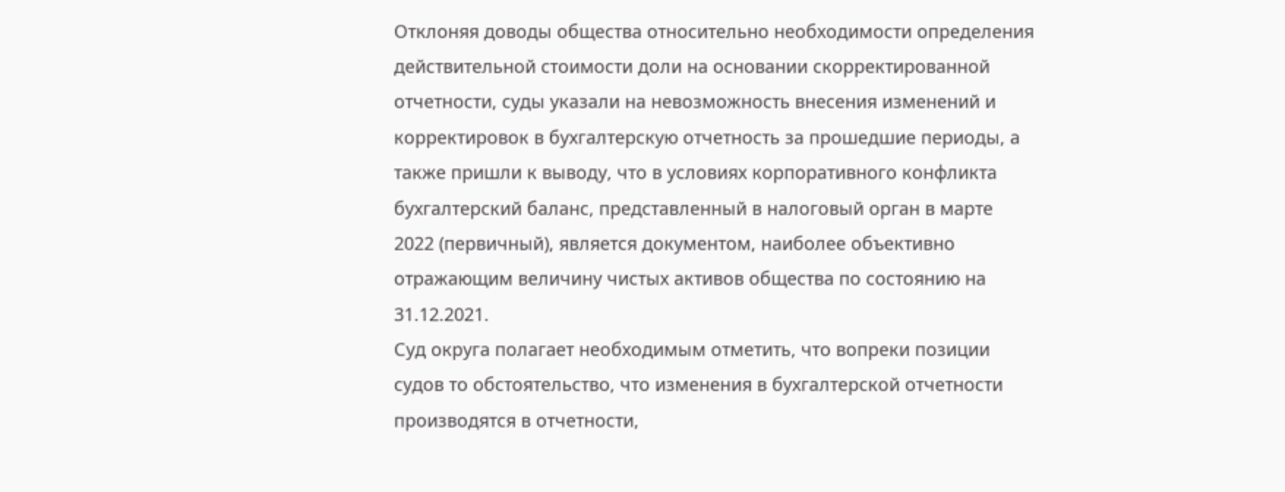Отклоняя доводы общества относительно необходимости определения действительной стоимости доли на основании скорректированной отчетности, суды указали на невозможность внесения изменений и корректировок в бухгалтерскую отчетность за прошедшие периоды, а также пришли к выводу, что в условиях корпоративного конфликта бухгалтерский баланс, представленный в налоговый орган в марте 2022 (первичный), является документом, наиболее объективно отражающим величину чистых активов общества по состоянию на 31.12.2021.
Суд округа полагает необходимым отметить, что вопреки позиции судов то обстоятельство, что изменения в бухгалтерской отчетности производятся в отчетности,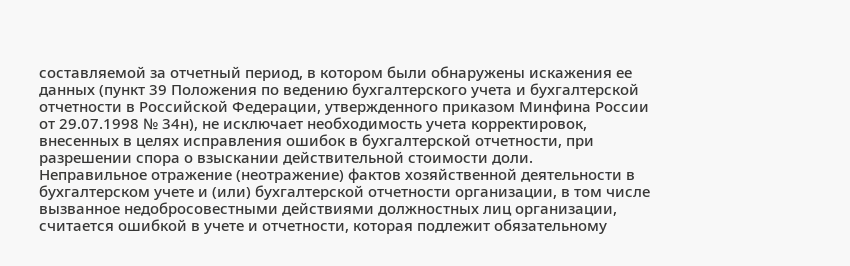составляемой за отчетный период, в котором были обнаружены искажения ее данных (пункт 39 Положения по ведению бухгалтерского учета и бухгалтерской отчетности в Российской Федерации, утвержденного приказом Минфина России от 29.07.1998 № 34н), не исключает необходимость учета корректировок, внесенных в целях исправления ошибок в бухгалтерской отчетности, при разрешении спора о взыскании действительной стоимости доли.
Неправильное отражение (неотражение) фактов хозяйственной деятельности в бухгалтерском учете и (или) бухгалтерской отчетности организации, в том числе вызванное недобросовестными действиями должностных лиц организации, считается ошибкой в учете и отчетности, которая подлежит обязательному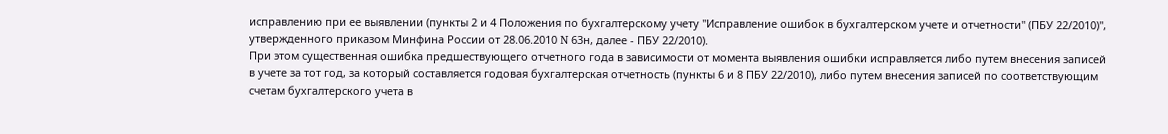исправлению при ее выявлении (пункты 2 и 4 Положения по бухгалтерскому учету "Исправление ошибок в бухгалтерском учете и отчетности" (ПБУ 22/2010)", утвержденного приказом Минфина России от 28.06.2010 N 63н, далее - ПБУ 22/2010).
При этом существенная ошибка предшествующего отчетного года в зависимости от момента выявления ошибки исправляется либо путем внесения записей в учете за тот год, за который составляется годовая бухгалтерская отчетность (пункты 6 и 8 ПБУ 22/2010), либо путем внесения записей по соответствующим счетам бухгалтерского учета в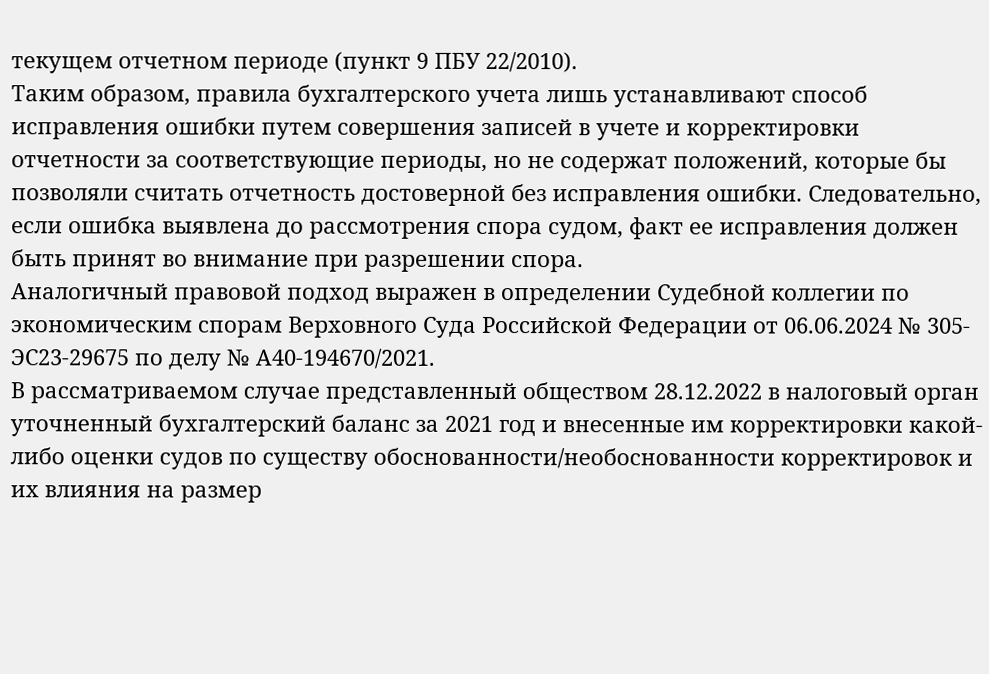текущем отчетном периоде (пункт 9 ПБУ 22/2010).
Таким образом, правила бухгалтерского учета лишь устанавливают способ исправления ошибки путем совершения записей в учете и корректировки отчетности за соответствующие периоды, но не содержат положений, которые бы позволяли считать отчетность достоверной без исправления ошибки. Следовательно, если ошибка выявлена до рассмотрения спора судом, факт ее исправления должен быть принят во внимание при разрешении спора.
Аналогичный правовой подход выражен в определении Судебной коллегии по экономическим спорам Верховного Суда Российской Федерации от 06.06.2024 № 305-ЭС23-29675 по делу № А40-194670/2021.
В рассматриваемом случае представленный обществом 28.12.2022 в налоговый орган уточненный бухгалтерский баланс за 2021 год и внесенные им корректировки какой-либо оценки судов по существу обоснованности/необоснованности корректировок и их влияния на размер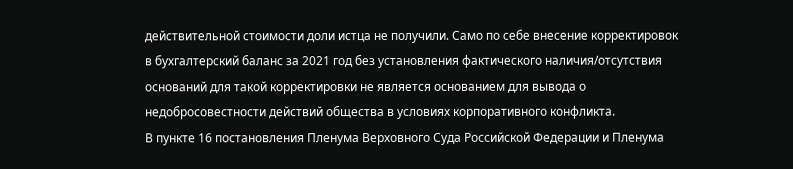действительной стоимости доли истца не получили. Само по себе внесение корректировок в бухгалтерский баланс за 2021 год без установления фактического наличия/отсутствия оснований для такой корректировки не является основанием для вывода о недобросовестности действий общества в условиях корпоративного конфликта.
В пункте 16 постановления Пленума Верховного Суда Российской Федерации и Пленума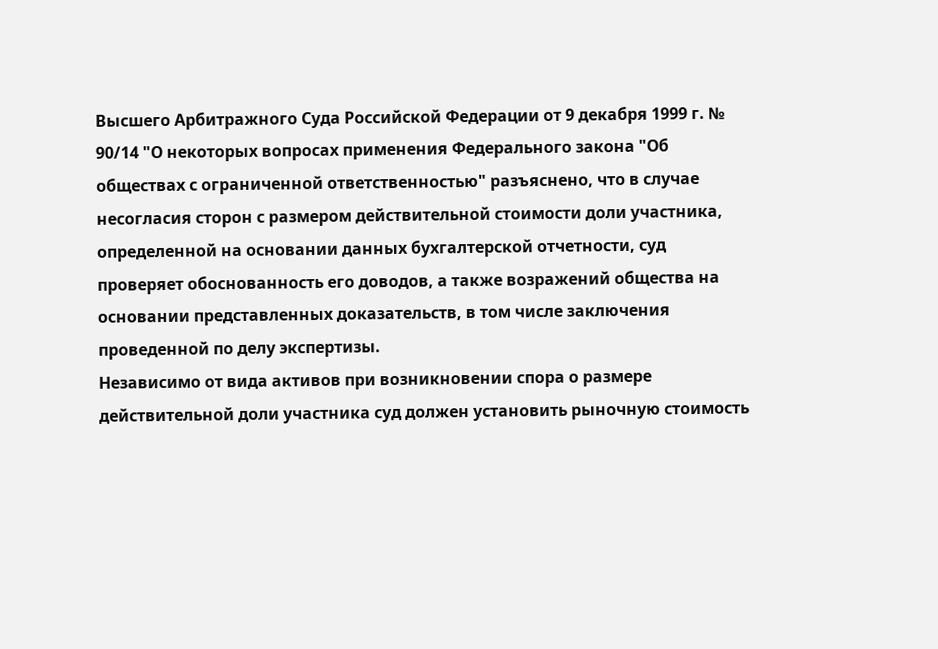Высшего Арбитражного Суда Российской Федерации от 9 декабря 1999 г. № 90/14 "О некоторых вопросах применения Федерального закона "Об обществах с ограниченной ответственностью" разъяснено, что в случае несогласия сторон с размером действительной стоимости доли участника, определенной на основании данных бухгалтерской отчетности, суд проверяет обоснованность его доводов, а также возражений общества на основании представленных доказательств, в том числе заключения проведенной по делу экспертизы.
Независимо от вида активов при возникновении спора о размере действительной доли участника суд должен установить рыночную стоимость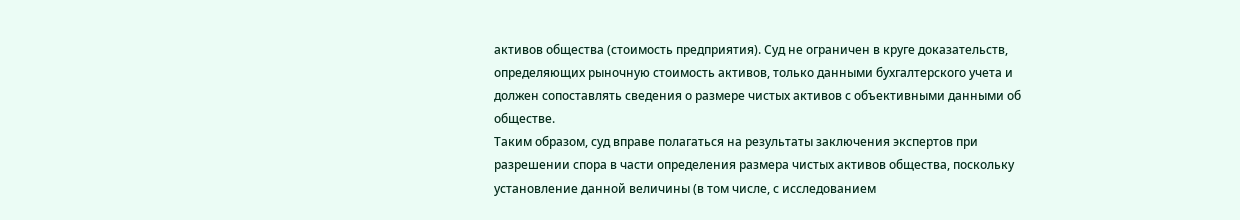активов общества (стоимость предприятия). Суд не ограничен в круге доказательств, определяющих рыночную стоимость активов, только данными бухгалтерского учета и должен сопоставлять сведения о размере чистых активов с объективными данными об обществе.
Таким образом, суд вправе полагаться на результаты заключения экспертов при разрешении спора в части определения размера чистых активов общества, поскольку установление данной величины (в том числе, с исследованием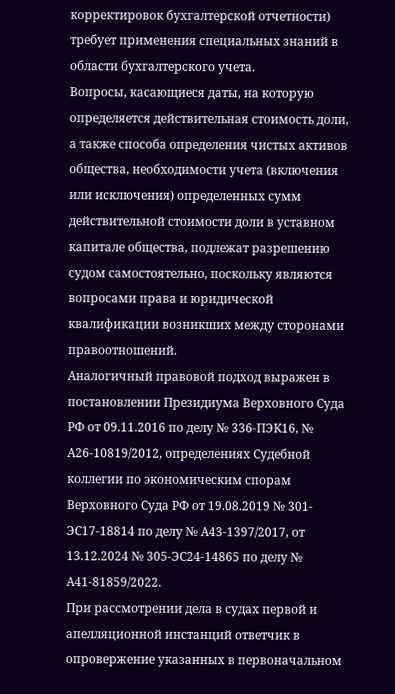корректировок бухгалтерской отчетности) требует применения специальных знаний в области бухгалтерского учета.
Вопросы, касающиеся даты, на которую определяется действительная стоимость доли, а также способа определения чистых активов общества, необходимости учета (включения или исключения) определенных сумм действительной стоимости доли в уставном капитале общества, подлежат разрешению судом самостоятельно, поскольку являются вопросами права и юридической квалификации возникших между сторонами правоотношений.
Аналогичный правовой подход выражен в постановлении Президиума Верховного Суда РФ от 09.11.2016 по делу № 336-ПЭК16, № А26-10819/2012, определениях Судебной коллегии по экономическим спорам Верховного Суда РФ от 19.08.2019 № 301-ЭС17-18814 по делу № А43-1397/2017, от 13.12.2024 № 305-ЭС24-14865 по делу № А41-81859/2022.
При рассмотрении дела в судах первой и апелляционной инстанций ответчик в опровержение указанных в первоначальном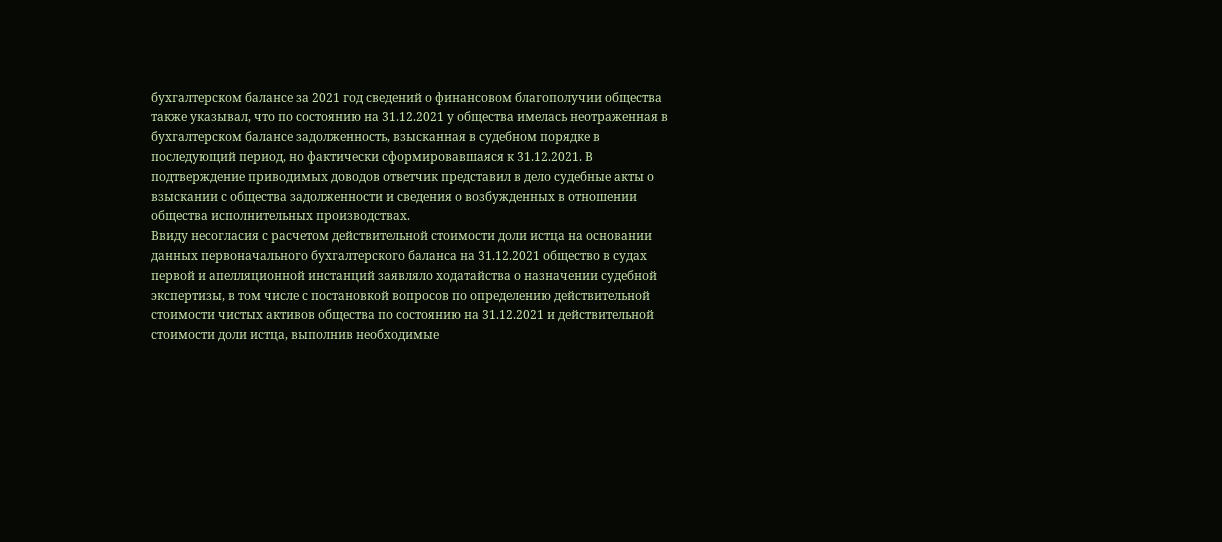бухгалтерском балансе за 2021 год сведений о финансовом благополучии общества также указывал, что по состоянию на 31.12.2021 у общества имелась неотраженная в бухгалтерском балансе задолженность, взысканная в судебном порядке в последующий период, но фактически сформировавшаяся к 31.12.2021. В подтверждение приводимых доводов ответчик представил в дело судебные акты о взыскании с общества задолженности и сведения о возбужденных в отношении общества исполнительных производствах.
Ввиду несогласия с расчетом действительной стоимости доли истца на основании данных первоначального бухгалтерского баланса на 31.12.2021 общество в судах первой и апелляционной инстанций заявляло ходатайства о назначении судебной экспертизы, в том числе с постановкой вопросов по определению действительной стоимости чистых активов общества по состоянию на 31.12.2021 и действительной стоимости доли истца, выполнив необходимые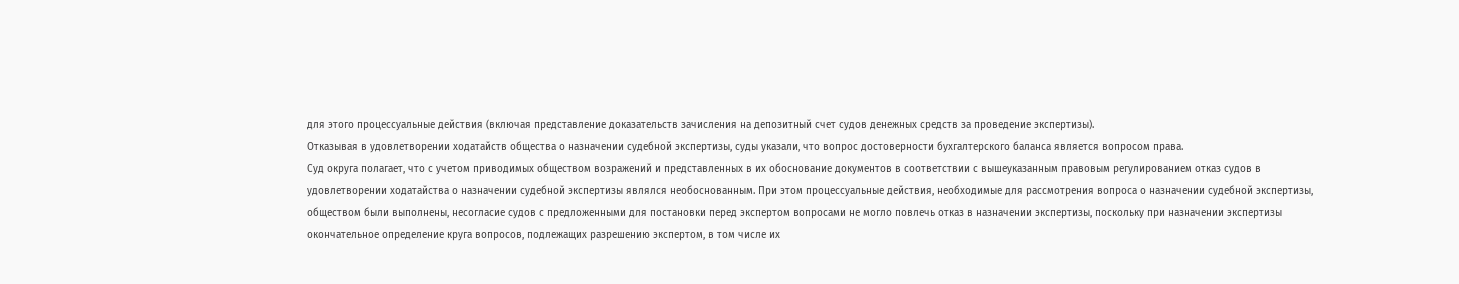для этого процессуальные действия (включая представление доказательств зачисления на депозитный счет судов денежных средств за проведение экспертизы).
Отказывая в удовлетворении ходатайств общества о назначении судебной экспертизы, суды указали, что вопрос достоверности бухгалтерского баланса является вопросом права.
Суд округа полагает, что с учетом приводимых обществом возражений и представленных в их обоснование документов в соответствии с вышеуказанным правовым регулированием отказ судов в удовлетворении ходатайства о назначении судебной экспертизы являлся необоснованным. При этом процессуальные действия, необходимые для рассмотрения вопроса о назначении судебной экспертизы, обществом были выполнены, несогласие судов с предложенными для постановки перед экспертом вопросами не могло повлечь отказ в назначении экспертизы, поскольку при назначении экспертизы окончательное определение круга вопросов, подлежащих разрешению экспертом, в том числе их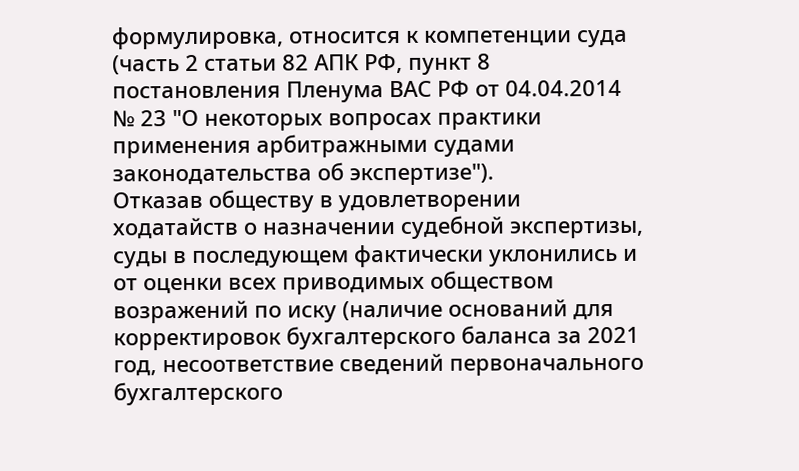формулировка, относится к компетенции суда (часть 2 статьи 82 АПК РФ, пункт 8 постановления Пленума ВАС РФ от 04.04.2014 № 23 "О некоторых вопросах практики применения арбитражными судами законодательства об экспертизе").
Отказав обществу в удовлетворении ходатайств о назначении судебной экспертизы, суды в последующем фактически уклонились и от оценки всех приводимых обществом возражений по иску (наличие оснований для корректировок бухгалтерского баланса за 2021 год, несоответствие сведений первоначального бухгалтерского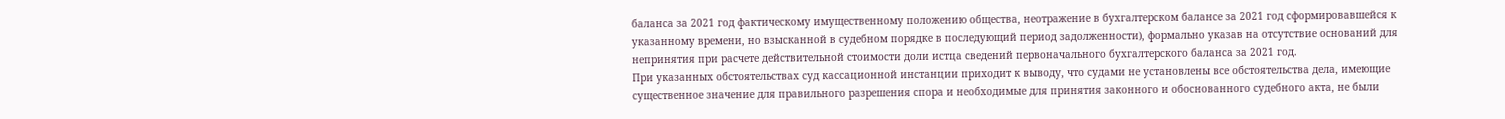баланса за 2021 год фактическому имущественному положению общества, неотражение в бухгалтерском балансе за 2021 год сформировавшейся к указанному времени, но взысканной в судебном порядке в последующий период задолженности), формально указав на отсутствие оснований для непринятия при расчете действительной стоимости доли истца сведений первоначального бухгалтерского баланса за 2021 год.
При указанных обстоятельствах суд кассационной инстанции приходит к выводу, что судами не установлены все обстоятельства дела, имеющие существенное значение для правильного разрешения спора и необходимые для принятия законного и обоснованного судебного акта, не были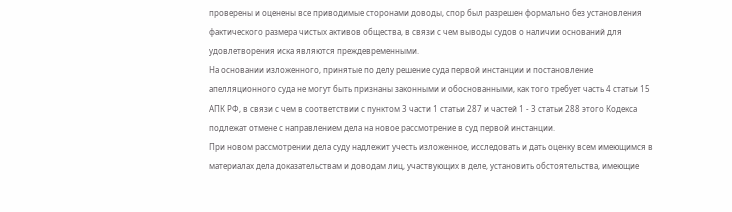проверены и оценены все приводимые сторонами доводы, спор был разрешен формально без установления фактического размера чистых активов общества, в связи с чем выводы судов о наличии оснований для удовлетворения иска являются преждевременными.
На основании изложенного, принятые по делу решение суда первой инстанции и постановление апелляционного суда не могут быть признаны законными и обоснованными, как того требует часть 4 статьи 15 АПК РФ, в связи с чем в соответствии с пунктом 3 части 1 статьи 287 и частей 1 - 3 статьи 288 этого Кодекса подлежат отмене с направлением дела на новое рассмотрение в суд первой инстанции.
При новом рассмотрении дела суду надлежит учесть изложенное, исследовать и дать оценку всем имеющимся в материалах дела доказательствам и доводам лиц, участвующих в деле, установить обстоятельства, имеющие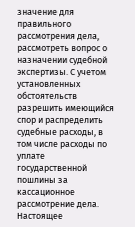значение для правильного рассмотрения дела, рассмотреть вопрос о назначении судебной экспертизы. С учетом установленных обстоятельств разрешить имеющийся спор и распределить судебные расходы, в том числе расходы по уплате государственной пошлины за кассационное рассмотрение дела.
Настоящее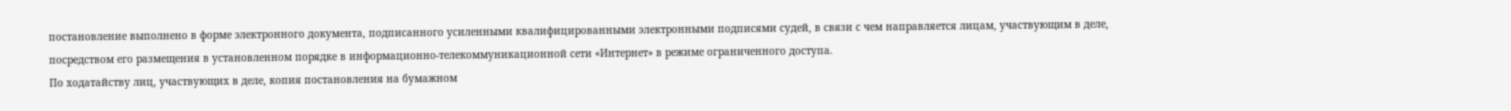постановление выполнено в форме электронного документа, подписанного усиленными квалифицированными электронными подписями судей, в связи с чем направляется лицам, участвующим в деле, посредством его размещения в установленном порядке в информационно-телекоммуникационной сети «Интернет» в режиме ограниченного доступа.
По ходатайству лиц, участвующих в деле, копия постановления на бумажном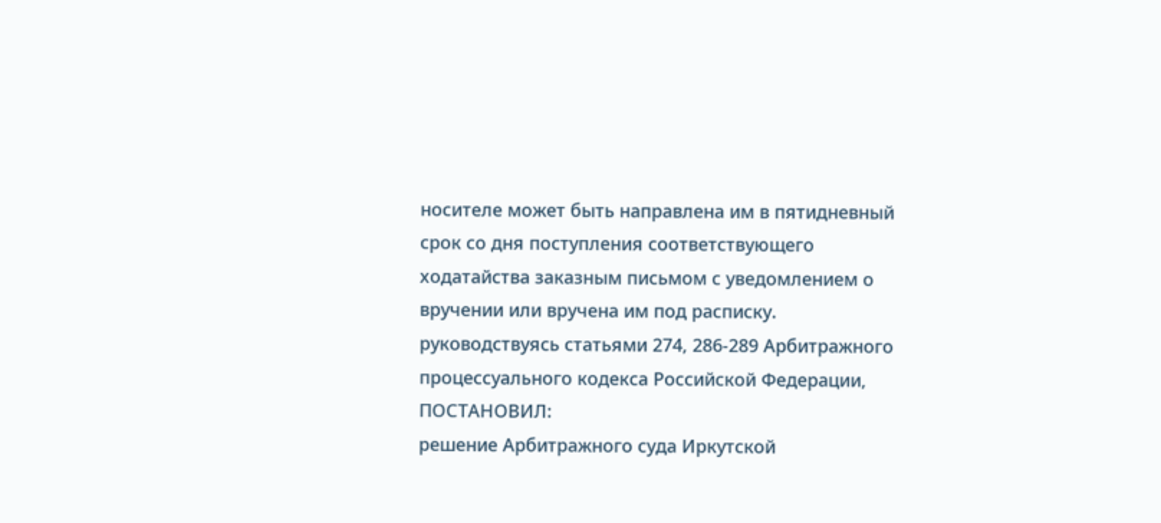носителе может быть направлена им в пятидневный срок со дня поступления соответствующего ходатайства заказным письмом с уведомлением о вручении или вручена им под расписку.
руководствуясь статьями 274, 286-289 Арбитражного процессуального кодекса Российской Федерации,
ПОСТАНОВИЛ:
решение Арбитражного суда Иркутской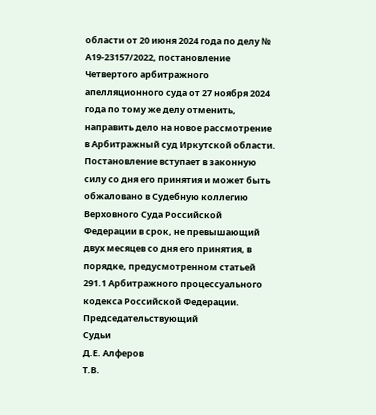области от 20 июня 2024 года по делу № А19-23157/2022, постановление Четвертого арбитражного апелляционного суда от 27 ноября 2024 года по тому же делу отменить, направить дело на новое рассмотрение в Арбитражный суд Иркутской области.
Постановление вступает в законную силу со дня его принятия и может быть обжаловано в Судебную коллегию Верховного Суда Российской Федерации в срок, не превышающий двух месяцев со дня его принятия, в порядке, предусмотренном статьей 291.1 Арбитражного процессуального кодекса Российской Федерации.
Председательствующий
Судьи
Д.Е. Алферов
Т.В.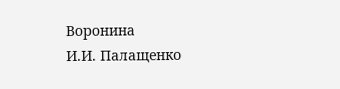Воронина
И.И. Палащенко